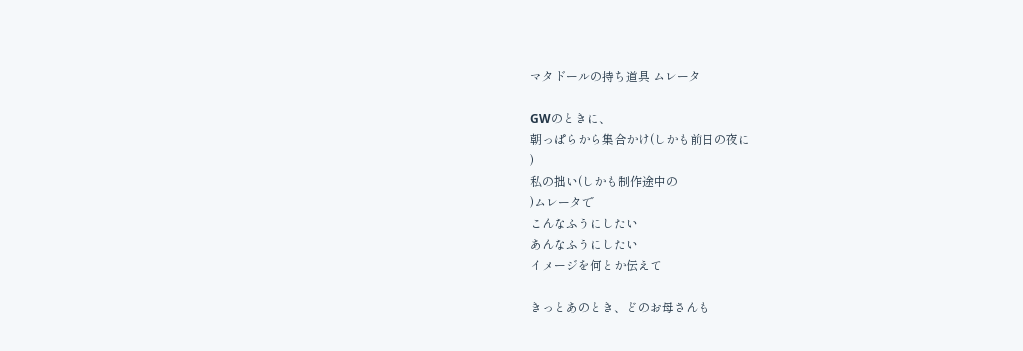マタドールの持ち道具 ムレータ

GWのときに、
朝っぱらから集合かけ(しかも前日の夜に
)
私の拙い(しかも制作途中の
)ムレータで
こんなふうにしたい
あんなふうにしたい
イメージを何とか伝えて

きっとあのとき、どのお母さんも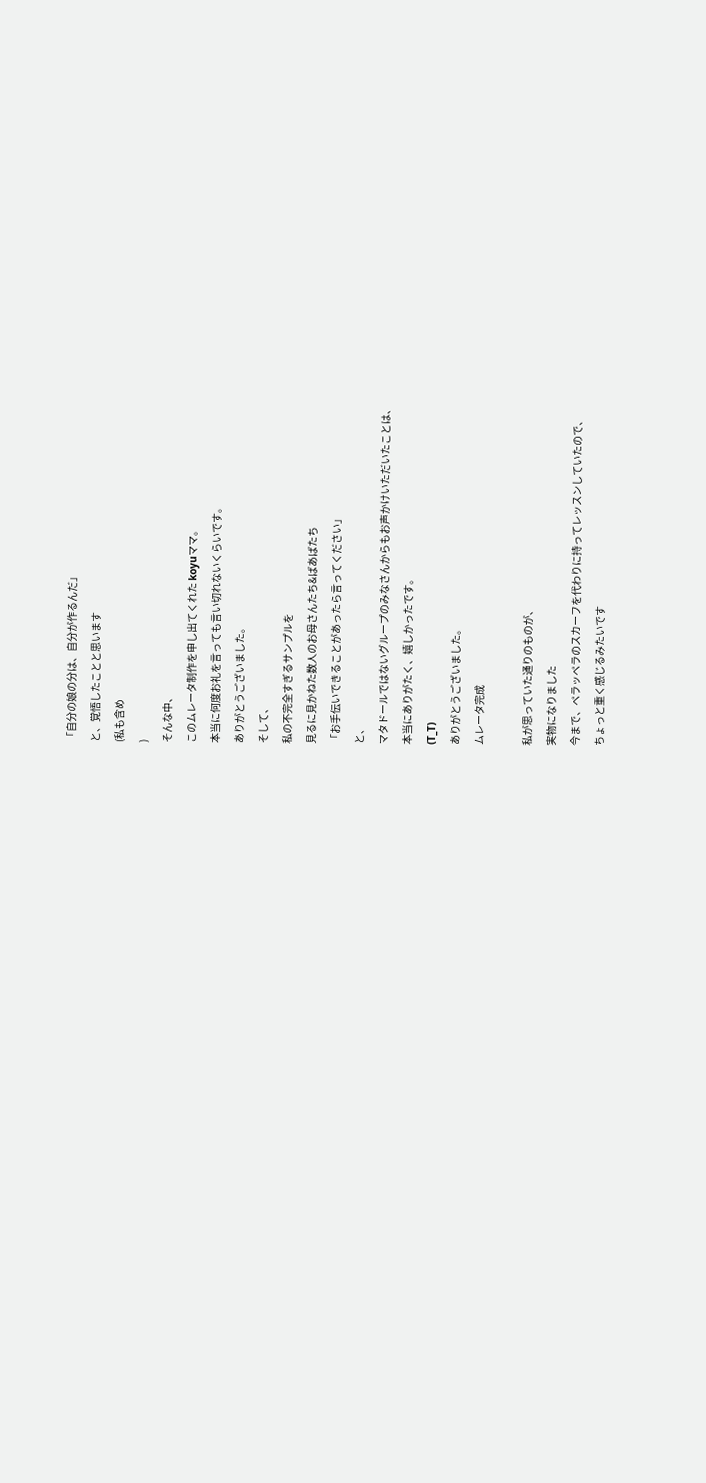「自分の娘の分は、自分が作るんだ」
と、覚悟したことと思います
(私も含め
)
そんな中、
このムレータ制作を申し出てくれた koyuママ。
本当に何度お礼を言っても言い切れないくらいです。
ありがとうございました。
そして、
私の不完全すぎるサンプルを
見るに見かねた数人のお母さんたち&ばあばたち
「お手伝いできることがあったら言ってください」
と、
マタドールではないグループのみなさんからもお声かけいただいたことは、
本当にありがたく、嬉しかったです。
(T_T)
ありがとうございました。
ムレータ完成

私が思っていた通りのものが、
実物になりました
今まで、ペラッペラのスカーフを代わりに持ってレッスンしていたので、
ちょっと重く感じるみたいです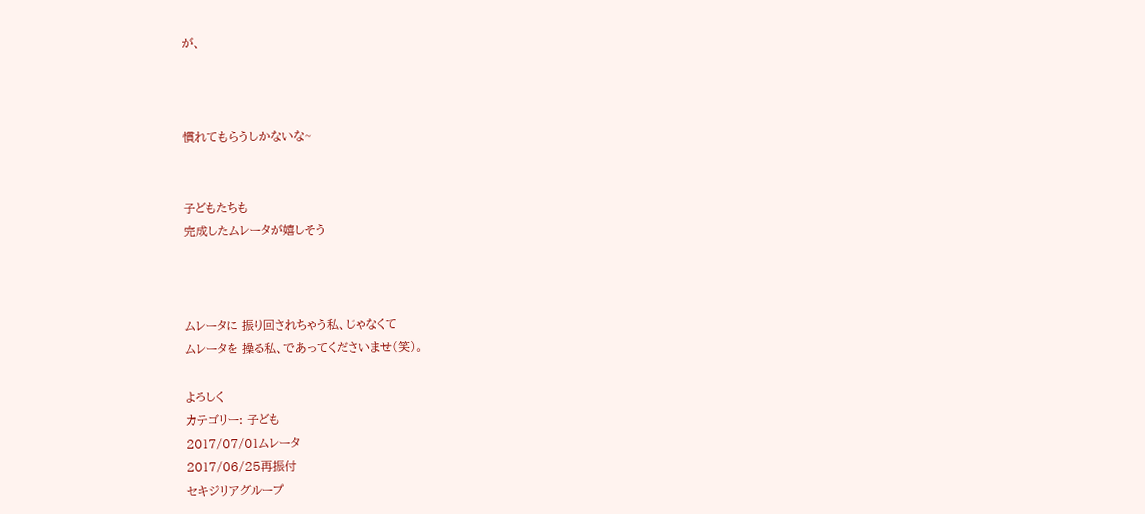が、



慣れてもらうしかないな~


子どもたちも
完成したムレータが嬉しそう



ムレータに 振り回されちゃう私、じゃなくて
ムレータを 操る私、であってくださいませ(笑)。

よろしく
カテゴリー: 子ども
2017/07/01ムレータ
2017/06/25再振付
セキジリアグループ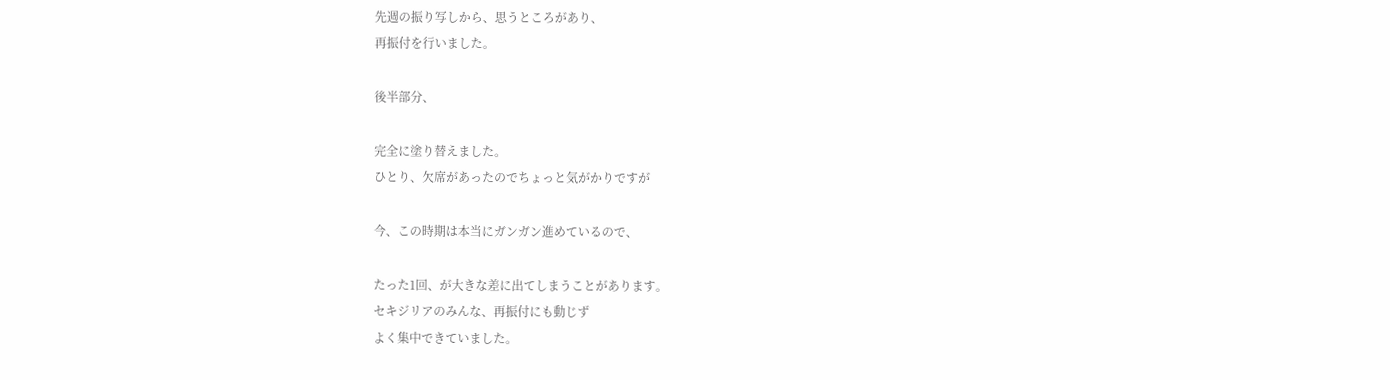先週の振り写しから、思うところがあり、
再振付を行いました。

後半部分、

完全に塗り替えました。
ひとり、欠席があったのでちょっと気がかりですが

今、この時期は本当にガンガン進めているので、

たった1回、が大きな差に出てしまうことがあります。
セキジリアのみんな、再振付にも動じず
よく集中できていました。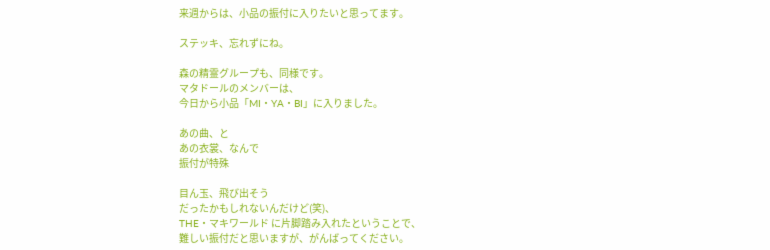来週からは、小品の振付に入りたいと思ってます。

ステッキ、忘れずにね。

森の精霊グループも、同様です。
マタドールのメンバーは、
今日から小品「MI・YA・BI」に入りました。

あの曲、と
あの衣裳、なんで
振付が特殊

目ん玉、飛び出そう
だったかもしれないんだけど(笑)、
THE・マキワールド に片脚踏み入れたということで、
難しい振付だと思いますが、がんばってください。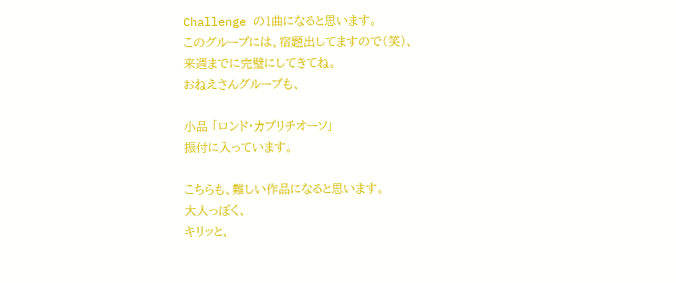Challenge の1曲になると思います。
このグループには、宿題出してますので(笑)、
来週までに完璧にしてきてね。
おねえさんグループも、

小品 「ロンド・カプリチオーソ」
振付に入っています。

こちらも、難しい作品になると思います。
大人っぽく、
キリッと、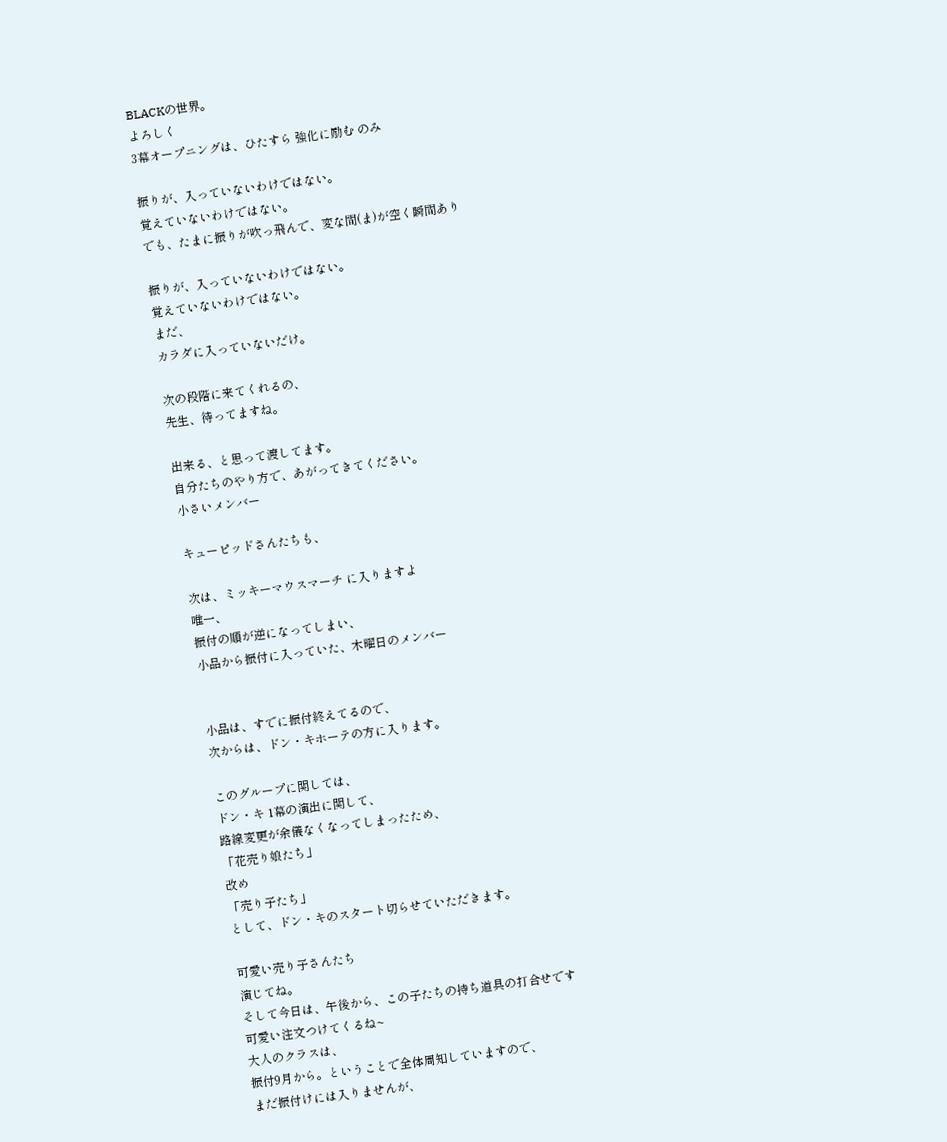BLACKの世界。
よろしく
3幕オープニングは、ひたすら 強化に励む のみ

振りが、入っていないわけではない。
覚えていないわけではない。
でも、たまに振りが吹っ飛んで、変な間(ま)が空く瞬間あり

振りが、入っていないわけではない。
覚えていないわけではない。
まだ、
カラダに入っていないだけ。

次の段階に来てくれるの、
先生、待ってますね。

出来る、と思って渡してます。
自分たちのやり方で、あがってきてください。
小さいメンバー

キューピッドさんたちも、

次は、ミッキーマウスマーチ に入りますよ
唯一、
振付の順が逆になってしまい、
小品から振付に入っていた、木曜日のメンバー


小品は、すでに振付終えてるので、
次からは、ドン・キホーテの方に入ります。

このグループに関しては、
ドン・キ 1幕の演出に関して、
路線変更が余儀なくなってしまったため、
「花売り娘たち」
改め
「売り子たち」
として、ドン・キのスタート切らせていただきます。

可愛い売り子さんたち
演じてね。
そして今日は、午後から、この子たちの持ち道具の打合せです
可愛い注文つけてくるね~
大人のクラスは、
振付9月から。ということで全体周知していますので、
まだ振付けには入りませんが、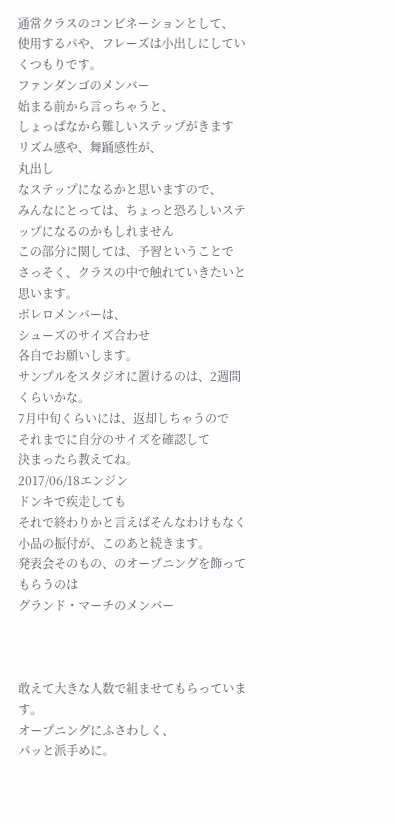通常クラスのコンビネーションとして、
使用するパや、フレーズは小出しにしていくつもりです。
ファンダンゴのメンバー
始まる前から言っちゃうと、
しょっぱなから難しいステップがきます
リズム感や、舞踊感性が、
丸出し
なステップになるかと思いますので、
みんなにとっては、ちょっと恐ろしいステップになるのかもしれません
この部分に関しては、予習ということで
さっそく、クラスの中で触れていきたいと思います。
ボレロメンバーは、
シューズのサイズ合わせ
各自でお願いします。
サンプルをスタジオに置けるのは、2週間くらいかな。
7月中旬くらいには、返却しちゃうので
それまでに自分のサイズを確認して
決まったら教えてね。
2017/06/18エンジン
ドンキで疾走しても
それで終わりかと言えばそんなわけもなく
小品の振付が、このあと続きます。
発表会そのもの、のオープニングを飾ってもらうのは
グランド・マーチのメンバー



敢えて大きな人数で組ませてもらっています。
オープニングにふさわしく、
パッと派手めに。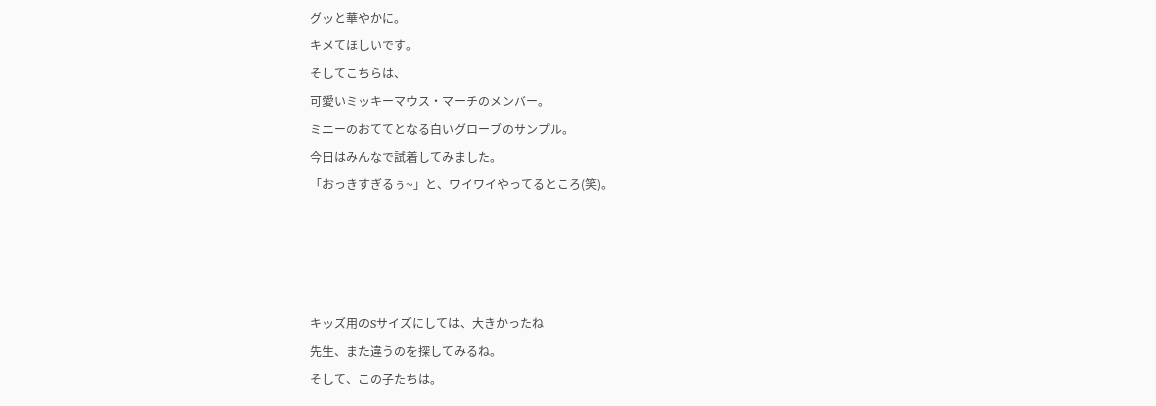グッと華やかに。
キメてほしいです。
そしてこちらは、
可愛いミッキーマウス・マーチのメンバー。
ミニーのおててとなる白いグローブのサンプル。
今日はみんなで試着してみました。
「おっきすぎるぅ~」と、ワイワイやってるところ(笑)。




キッズ用のSサイズにしては、大きかったね
先生、また違うのを探してみるね。
そして、この子たちは。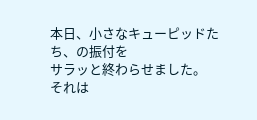本日、小さなキューピッドたち、の振付を
サラッと終わらせました。
それは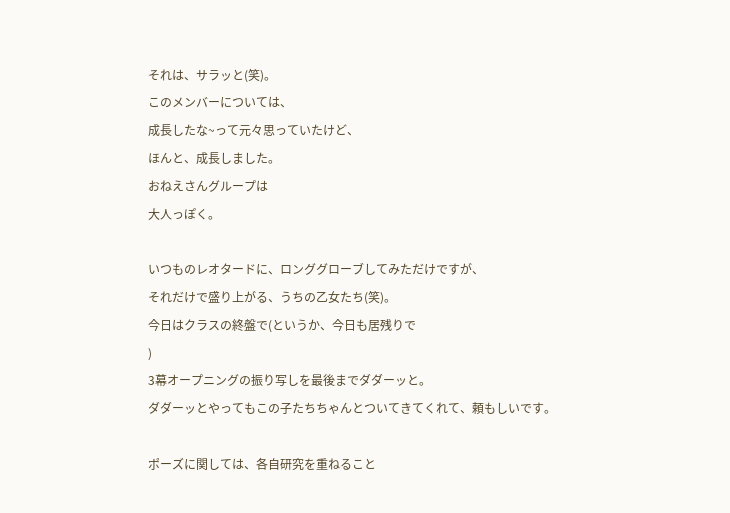それは、サラッと(笑)。
このメンバーについては、
成長したな~って元々思っていたけど、
ほんと、成長しました。
おねえさんグループは
大人っぽく。

いつものレオタードに、ロンググローブしてみただけですが、
それだけで盛り上がる、うちの乙女たち(笑)。
今日はクラスの終盤で(というか、今日も居残りで
)
3幕オープニングの振り写しを最後までダダーッと。
ダダーッとやってもこの子たちちゃんとついてきてくれて、頼もしいです。

ポーズに関しては、各自研究を重ねること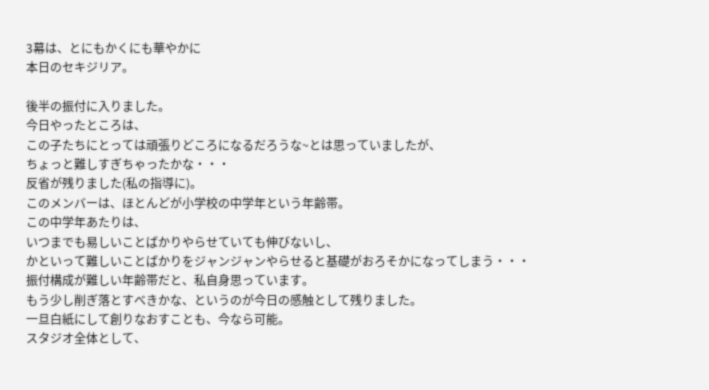3幕は、とにもかくにも華やかに
本日のセキジリア。

後半の振付に入りました。
今日やったところは、
この子たちにとっては頑張りどころになるだろうな~とは思っていましたが、
ちょっと難しすぎちゃったかな・・・
反省が残りました(私の指導に)。
このメンバーは、ほとんどが小学校の中学年という年齢帯。
この中学年あたりは、
いつまでも易しいことばかりやらせていても伸びないし、
かといって難しいことばかりをジャンジャンやらせると基礎がおろそかになってしまう・・・
振付構成が難しい年齢帯だと、私自身思っています。
もう少し削ぎ落とすべきかな、というのが今日の感触として残りました。
一旦白紙にして創りなおすことも、今なら可能。
スタジオ全体として、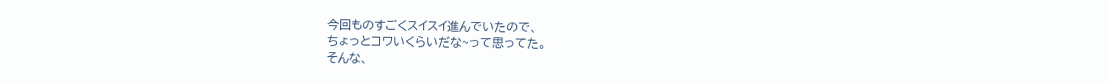今回ものすごくスイスイ進んでいたので、
ちょっとコワいくらいだな~って思ってた。
そんな、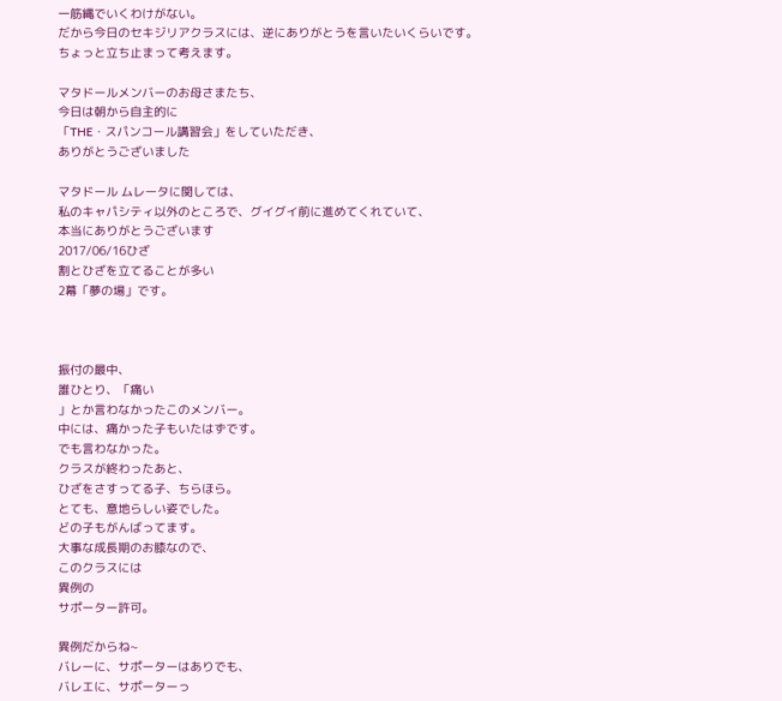一筋縄でいくわけがない。
だから今日のセキジリアクラスには、逆にありがとうを言いたいくらいです。
ちょっと立ち止まって考えます。

マタドールメンバーのお母さまたち、
今日は朝から自主的に
「THE・スパンコール講習会」をしていただき、
ありがとうございました

マタドール ムレータに関しては、
私のキャパシティ以外のところで、グイグイ前に進めてくれていて、
本当にありがとうございます
2017/06/16ひざ
割とひざを立てることが多い
2幕「夢の場」です。



振付の最中、
誰ひとり、「痛い
」とか言わなかったこのメンバー。
中には、痛かった子もいたはずです。
でも言わなかった。
クラスが終わったあと、
ひざをさすってる子、ちらほら。
とても、意地らしい姿でした。
どの子もがんばってます。
大事な成長期のお膝なので、
このクラスには
異例の
サポーター許可。

異例だからね~
バレーに、サポーターはありでも、
バレエに、サポーターっ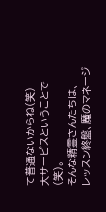て普通ないからね(笑)
大サービスということで(笑)。
そんな精霊さんたちは、
レッスン終盤、魔のマネージ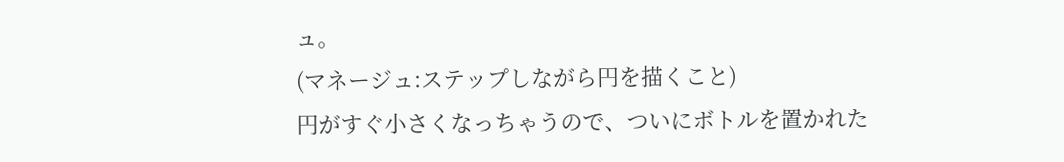ュ。
(マネージュ:ステップしながら円を描くこと)
円がすぐ小さくなっちゃうので、ついにボトルを置かれた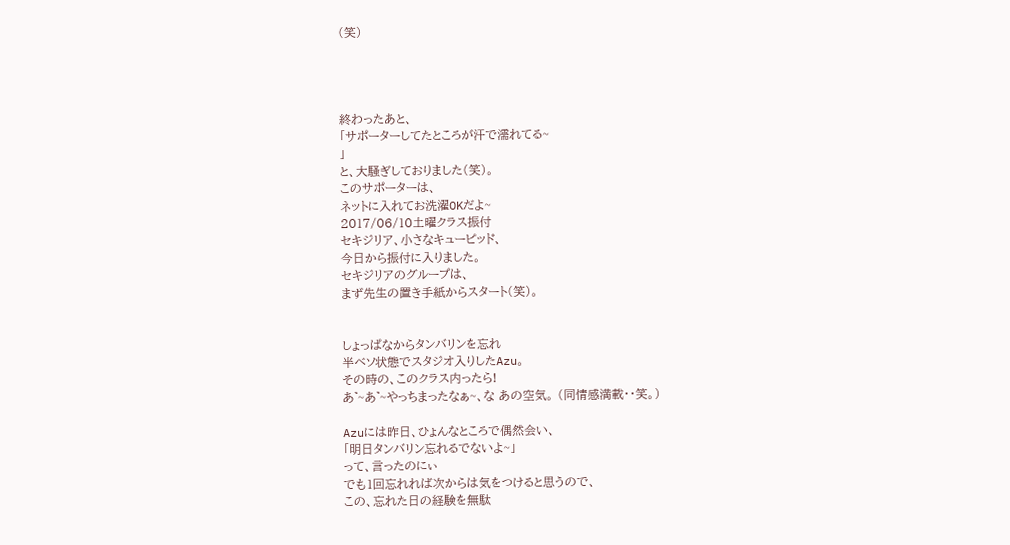(笑)




終わったあと、
「サポーターしてたところが汗で濡れてる~
」
と、大騒ぎしておりました(笑)。
このサポーターは、
ネットに入れてお洗濯OKだよ~
2017/06/10土曜クラス振付
セキジリア、小さなキューピッド、
今日から振付に入りました。
セキジリアのグループは、
まず先生の置き手紙からスタート(笑)。


しょっぱなからタンバリンを忘れ
半ベソ状態でスタジオ入りしたAzu。
その時の、このクラス内ったら!
あ゛~あ゛~やっちまったなぁ~、な あの空気。 (同情感満載・・笑。)

Azuには昨日、ひょんなところで偶然会い、
「明日タンバリン忘れるでないよ~」
って、言ったのにぃ
でも1回忘れれば次からは気をつけると思うので、
この、忘れた日の経験を無駄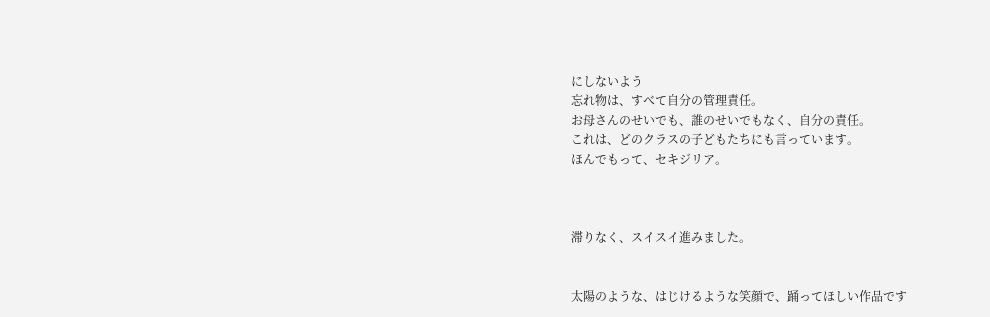にしないよう
忘れ物は、すべて自分の管理責任。
お母さんのせいでも、誰のせいでもなく、自分の責任。
これは、どのクラスの子どもたちにも言っています。
ほんでもって、セキジリア。



滞りなく、スイスイ進みました。


太陽のような、はじけるような笑顔で、踊ってほしい作品です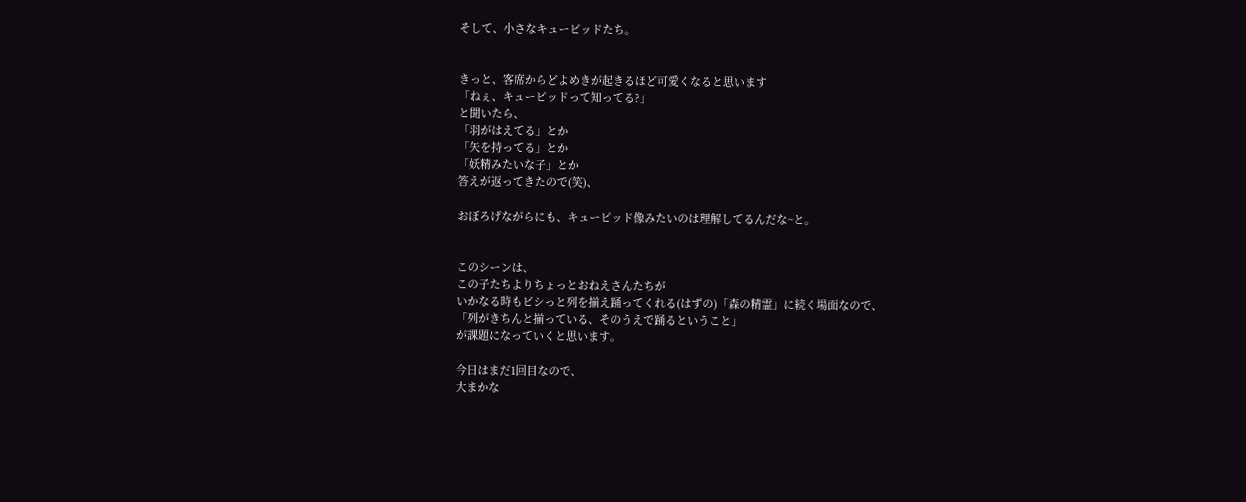そして、小さなキューピッドたち。


きっと、客席からどよめきが起きるほど可愛くなると思います
「ねぇ、キューピッドって知ってる?」
と聞いたら、
「羽がはえてる」とか
「矢を持ってる」とか
「妖精みたいな子」とか
答えが返ってきたので(笑)、

おぼろげながらにも、キューピッド像みたいのは理解してるんだな~と。


このシーンは、
この子たちよりちょっとおねえさんたちが
いかなる時もビシっと列を揃え踊ってくれる(はずの)「森の精霊」に続く場面なので、
「列がきちんと揃っている、そのうえで踊るということ」
が課題になっていくと思います。

今日はまだ1回目なので、
大まかな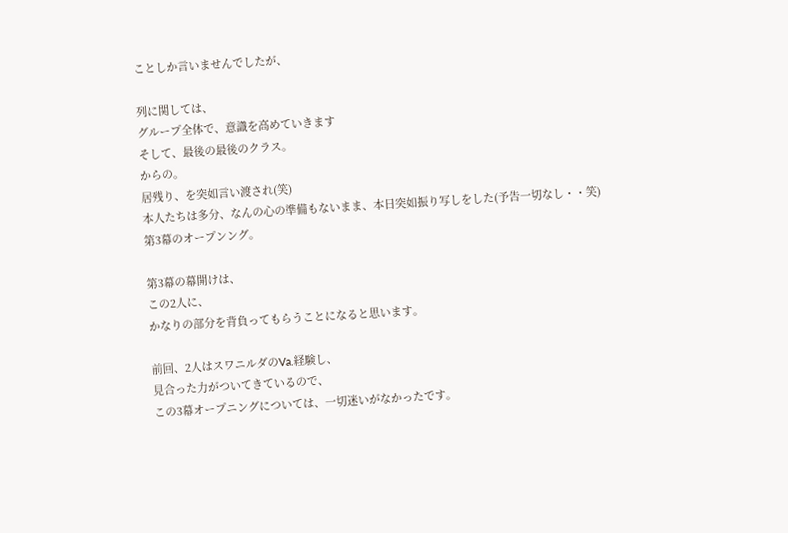ことしか言いませんでしたが、

列に関しては、
グループ全体で、意識を高めていきます
そして、最後の最後のクラス。
からの。
居残り、を突如言い渡され(笑)
本人たちは多分、なんの心の準備もないまま、本日突如振り写しをした(予告一切なし・・笑)
第3幕のオープンング。

第3幕の幕開けは、
この2人に、
かなりの部分を背負ってもらうことになると思います。

前回、2人はスワニルダのVa.経験し、
見合った力がついてきているので、
この3幕オープニングについては、一切迷いがなかったです。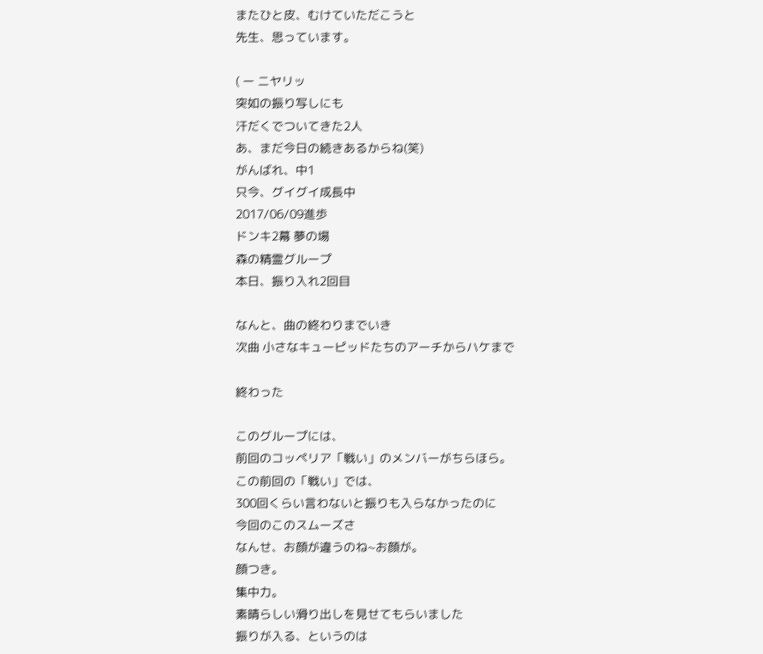またひと皮、むけていただこうと
先生、思っています。

( ー ニヤリッ
突如の振り写しにも
汗だくでついてきた2人
あ、まだ今日の続きあるからね(笑)
がんばれ、中1
只今、グイグイ成長中
2017/06/09進歩
ドンキ2幕 夢の場
森の精霊グループ
本日、振り入れ2回目

なんと、曲の終わりまでいき
次曲 小さなキューピッドたちのアーチからハケまで

終わった

このグループには、
前回のコッペリア「戦い」のメンバーがちらほら。
この前回の「戦い」では、
300回くらい言わないと振りも入らなかったのに
今回のこのスムーズさ
なんせ、お顔が違うのね~お顔が。
顔つき。
集中力。
素晴らしい滑り出しを見せてもらいました
振りが入る、というのは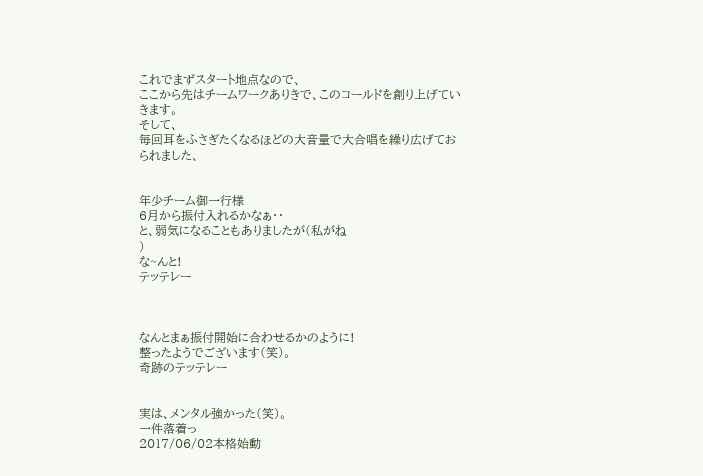これでまずスタート地点なので、
ここから先はチームワークありきで、このコールドを創り上げていきます。
そして、
毎回耳をふさぎたくなるほどの大音量で大合唱を繰り広げておられました、


年少チーム御一行様
6月から振付入れるかなぁ・・
と、弱気になることもありましたが(私がね
)
な~んと!
テッテレー



なんとまぁ振付開始に合わせるかのように!
整ったようでございます(笑)。
奇跡のテッテレー


実は、メンタル強かった(笑)。
一件落着っ
2017/06/02本格始動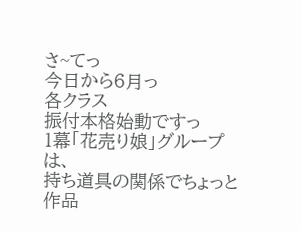さ~てっ
今日から6月っ
各クラス
振付本格始動ですっ
1幕「花売り娘」グループは、
持ち道具の関係でちょっと作品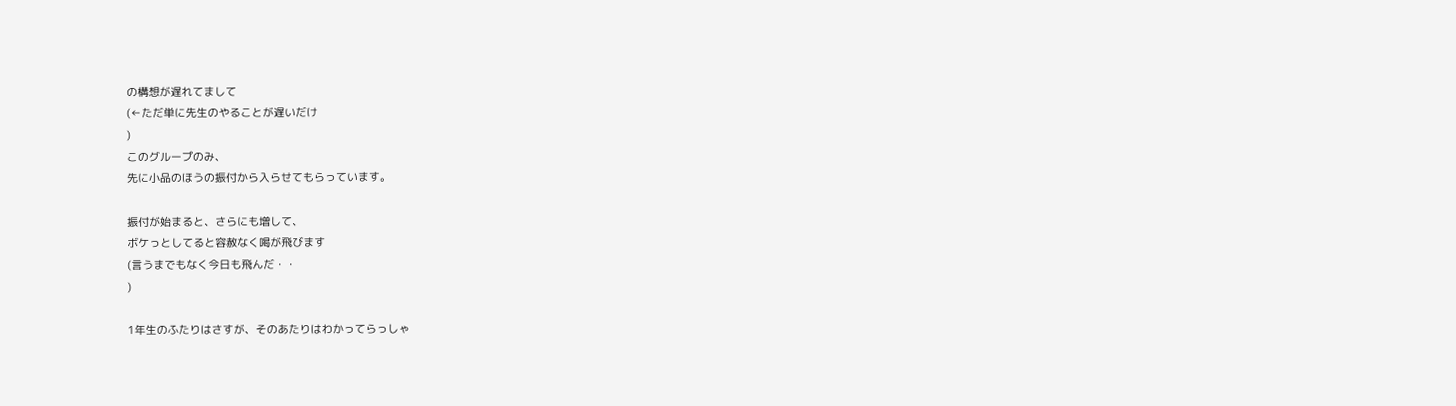の構想が遅れてまして
(←ただ単に先生のやることが遅いだけ
)
このグループのみ、
先に小品のほうの振付から入らせてもらっています。

振付が始まると、さらにも増して、
ボケっとしてると容赦なく喝が飛びます
(言うまでもなく今日も飛んだ・・
)

1年生のふたりはさすが、そのあたりはわかってらっしゃ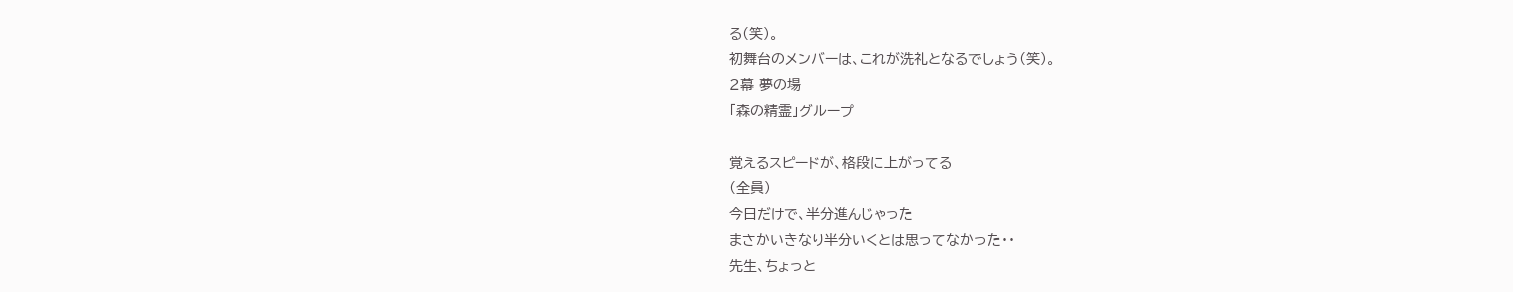る(笑)。
初舞台のメンバーは、これが洗礼となるでしょう(笑)。
2幕 夢の場
「森の精霊」グループ

覚えるスピードが、格段に上がってる
(全員)
今日だけで、半分進んじゃった
まさかいきなり半分いくとは思ってなかった・・
先生、ちょっと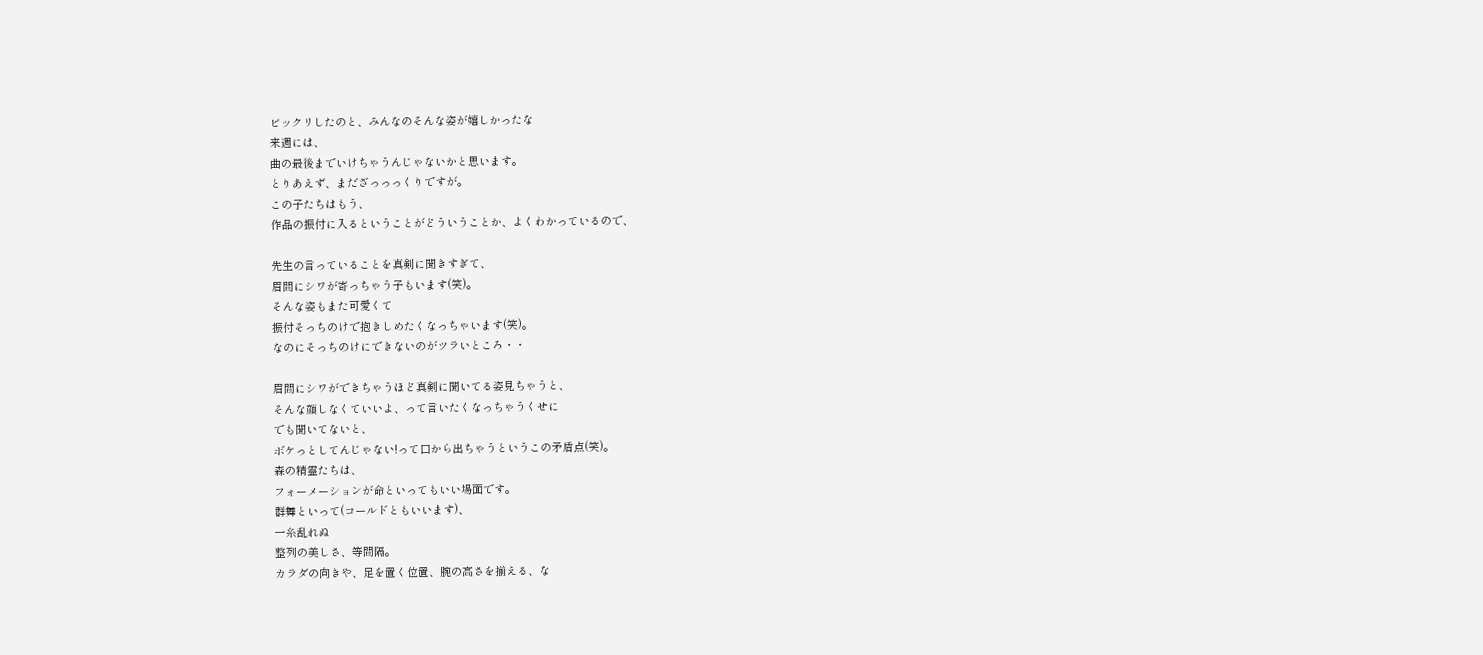ビックリしたのと、みんなのそんな姿が嬉しかったな
来週には、
曲の最後までいけちゃうんじゃないかと思います。
とりあえず、まだざっっっくりですが。
この子たちはもう、
作品の振付に入るということがどういうことか、よくわかっているので、

先生の言っていることを真剣に聞きすぎて、
眉間にシワが寄っちゃう子もいます(笑)。
そんな姿もまた可愛くて
振付そっちのけで抱きしめたくなっちゃいます(笑)。
なのにそっちのけにできないのがツラいところ・・

眉間にシワができちゃうほど真剣に聞いてる姿見ちゃうと、
そんな顔しなくていいよ、って言いたくなっちゃうくせに
でも聞いてないと、
ボケっとしてんじゃない!って口から出ちゃうというこの矛盾点(笑)。
森の精霊たちは、
フォーメーションが命といってもいい場面です。
群舞といって(コールドともいいます)、
一糸乱れぬ
整列の美しさ、等間隔。
カラダの向きや、足を置く位置、腕の高さを揃える、な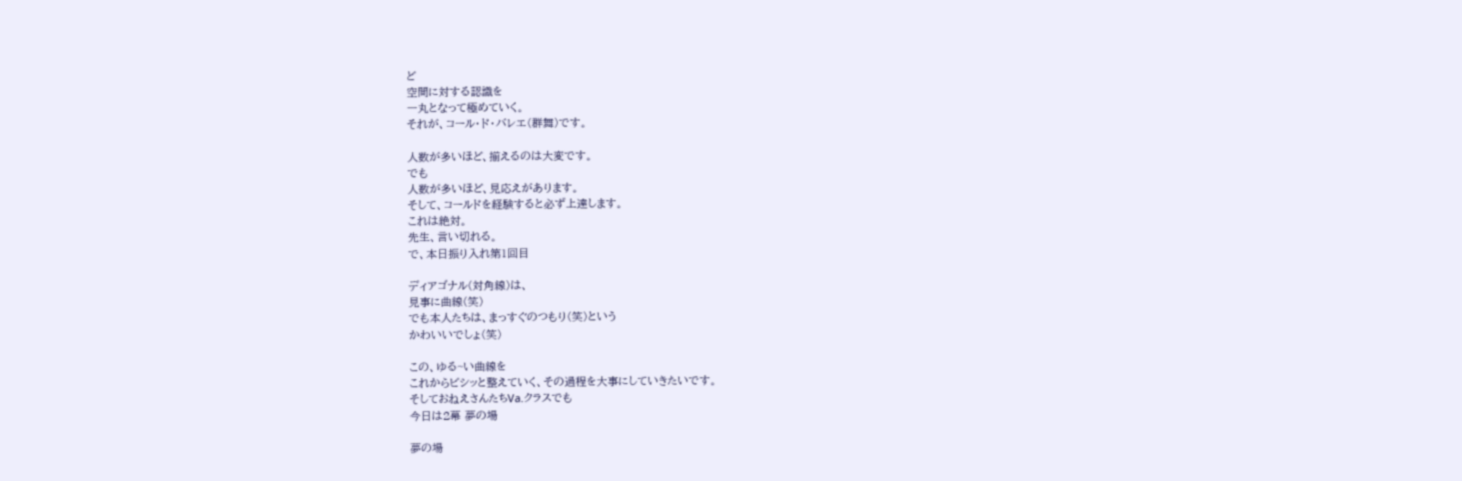ど
空間に対する認識を
一丸となって極めていく。
それが、コール・ド・バレエ(群舞)です。

人数が多いほど、揃えるのは大変です。
でも
人数が多いほど、見応えがあります。
そして、コールドを経験すると必ず上達します。
これは絶対。
先生、言い切れる。
で、本日振り入れ第1回目

ディアゴナル(対角線)は、
見事に曲線(笑)
でも本人たちは、まっすぐのつもり(笑)という
かわいいでしょ(笑)

この、ゆる~い曲線を
これからビシッと整えていく、その過程を大事にしていきたいです。
そしておねえさんたちVa.クラスでも
今日は2幕 夢の場

夢の場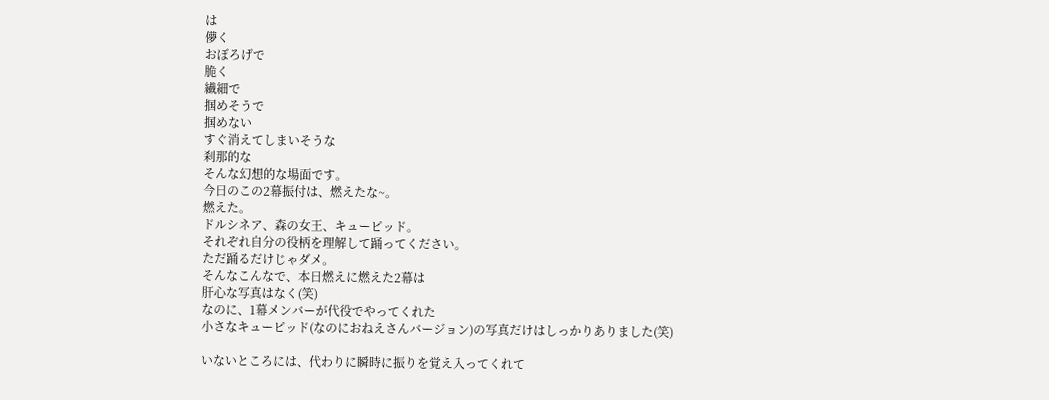は
儚く
おぼろげで
脆く
繊細で
掴めそうで
掴めない
すぐ消えてしまいそうな
刹那的な
そんな幻想的な場面です。
今日のこの2幕振付は、燃えたな~。
燃えた。
ドルシネア、森の女王、キューピッド。
それぞれ自分の役柄を理解して踊ってください。
ただ踊るだけじゃダメ。
そんなこんなで、本日燃えに燃えた2幕は
肝心な写真はなく(笑)
なのに、1幕メンバーが代役でやってくれた
小さなキューピッド(なのにおねえさんバージョン)の写真だけはしっかりありました(笑)

いないところには、代わりに瞬時に振りを覚え入ってくれて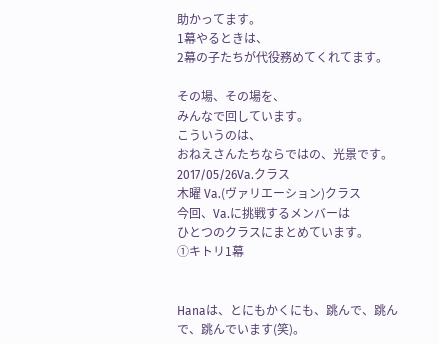助かってます。
1幕やるときは、
2幕の子たちが代役務めてくれてます。

その場、その場を、
みんなで回しています。
こういうのは、
おねえさんたちならではの、光景です。
2017/05/26Va.クラス
木曜 Va.(ヴァリエーション)クラス
今回、Va.に挑戦するメンバーは
ひとつのクラスにまとめています。
①キトリ1幕


Hanaは、とにもかくにも、跳んで、跳んで、跳んでいます(笑)。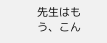先生はもう、こん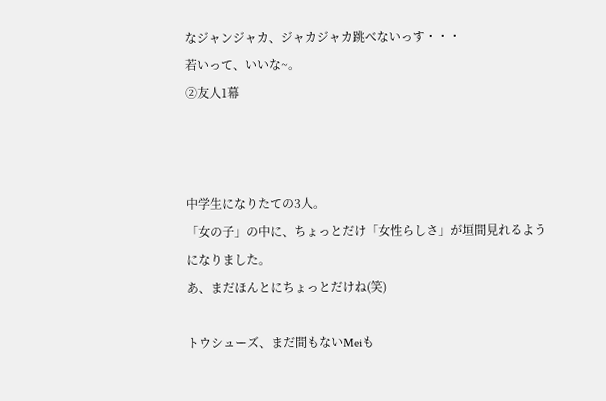なジャンジャカ、ジャカジャカ跳べないっす・・・
若いって、いいな~。
②友人1幕



中学生になりたての3人。
「女の子」の中に、ちょっとだけ「女性らしさ」が垣間見れるようになりました。
あ、まだほんとにちょっとだけね(笑)

トウシューズ、まだ間もないMeiも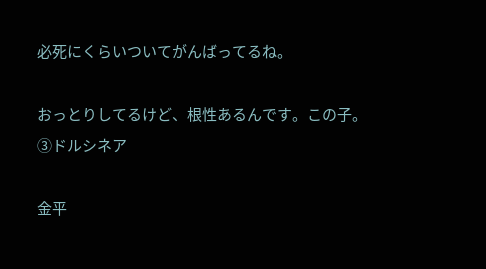必死にくらいついてがんばってるね。

おっとりしてるけど、根性あるんです。この子。
③ドルシネア

金平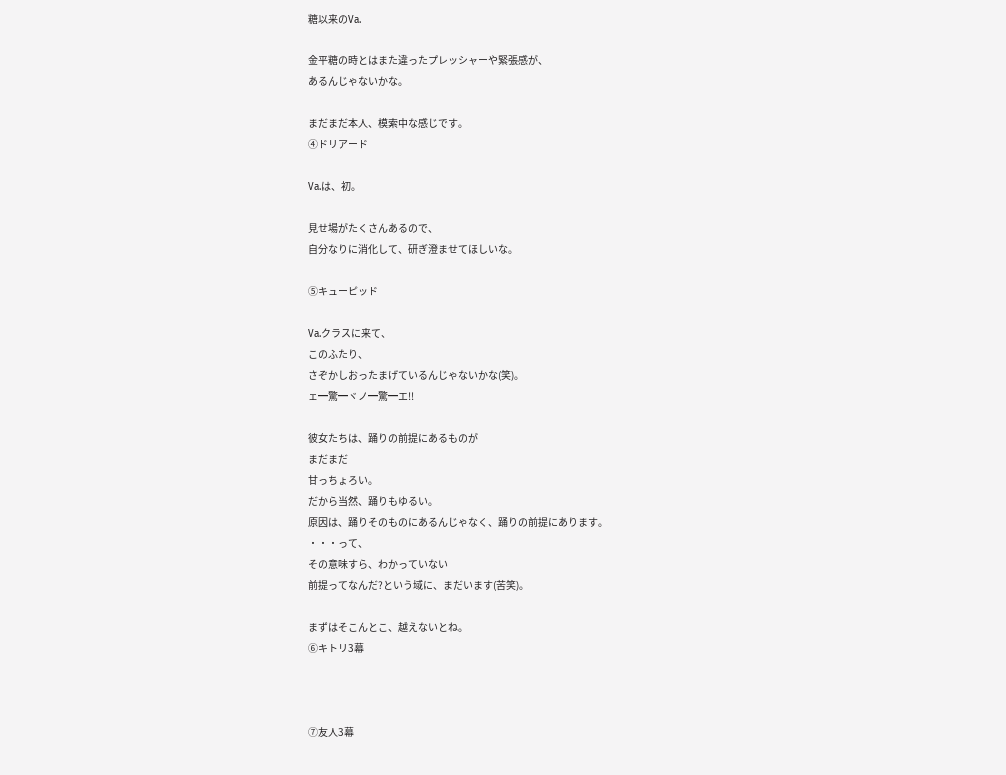糖以来のVa.

金平糖の時とはまた違ったプレッシャーや緊張感が、
あるんじゃないかな。

まだまだ本人、模索中な感じです。
④ドリアード

Va.は、初。

見せ場がたくさんあるので、
自分なりに消化して、研ぎ澄ませてほしいな。

⑤キューピッド

Va.クラスに来て、
このふたり、
さぞかしおったまげているんじゃないかな(笑)。
ェ━驚━ヾノ━驚━エ!!

彼女たちは、踊りの前提にあるものが
まだまだ
甘っちょろい。
だから当然、踊りもゆるい。
原因は、踊りそのものにあるんじゃなく、踊りの前提にあります。
・・・って、
その意味すら、わかっていない
前提ってなんだ?という域に、まだいます(苦笑)。

まずはそこんとこ、越えないとね。
⑥キトリ3幕



⑦友人3幕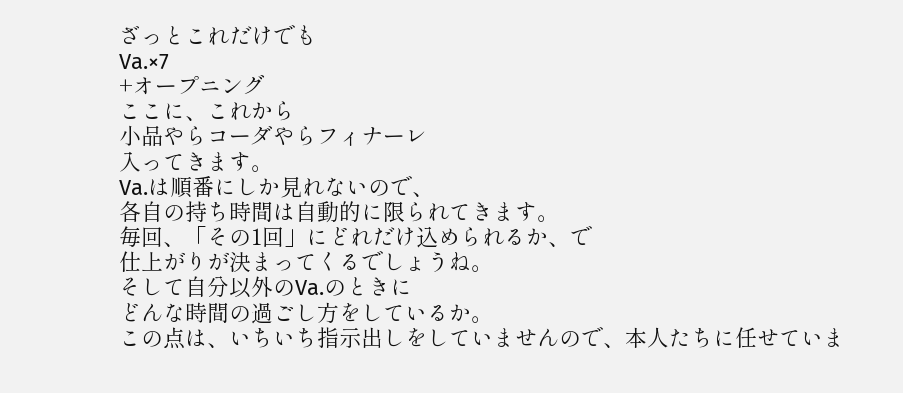ざっとこれだけでも
Va.×7
+オープニング
ここに、これから
小品やらコーダやらフィナーレ
入ってきます。
Va.は順番にしか見れないので、
各自の持ち時間は自動的に限られてきます。
毎回、「その1回」にどれだけ込められるか、で
仕上がりが決まってくるでしょうね。
そして自分以外のVa.のときに
どんな時間の過ごし方をしているか。
この点は、いちいち指示出しをしていませんので、本人たちに任せていま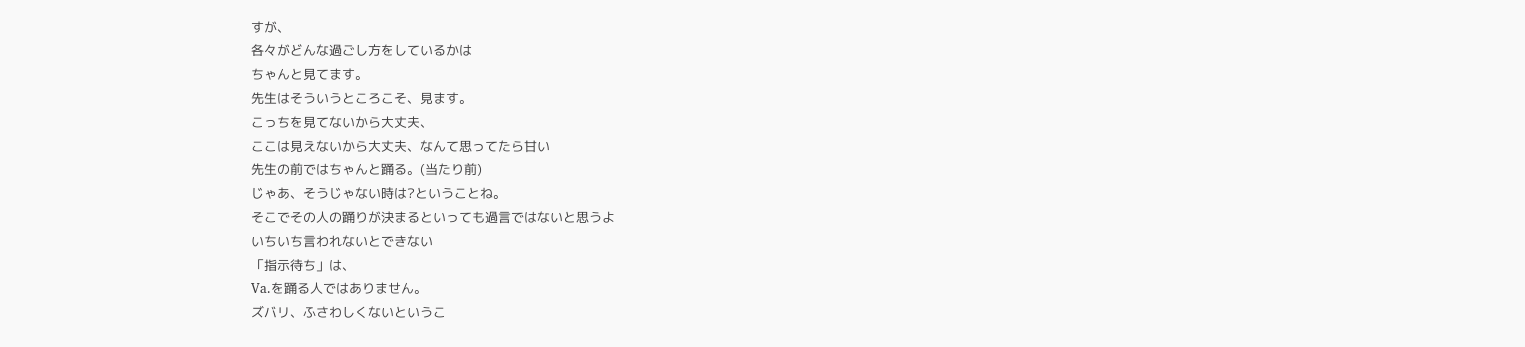すが、
各々がどんな過ごし方をしているかは
ちゃんと見てます。
先生はそういうところこそ、見ます。
こっちを見てないから大丈夫、
ここは見えないから大丈夫、なんて思ってたら甘い
先生の前ではちゃんと踊る。(当たり前)
じゃあ、そうじゃない時は?ということね。
そこでその人の踊りが決まるといっても過言ではないと思うよ
いちいち言われないとできない
「指示待ち」は、
Va.を踊る人ではありません。
ズバリ、ふさわしくないというこ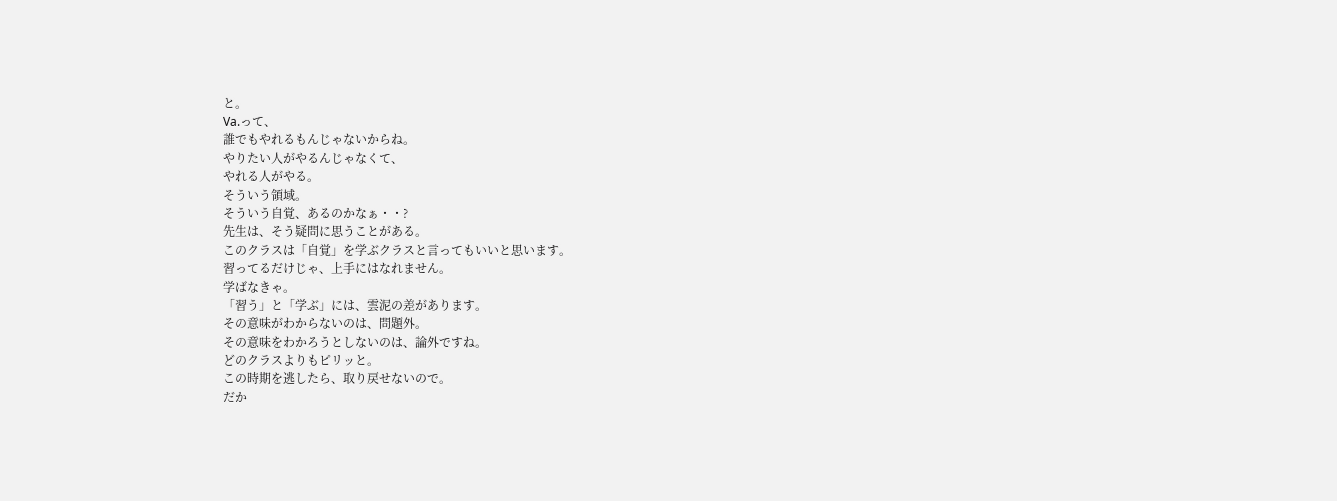と。
Va.って、
誰でもやれるもんじゃないからね。
やりたい人がやるんじゃなくて、
やれる人がやる。
そういう領域。
そういう自覚、あるのかなぁ・・?
先生は、そう疑問に思うことがある。
このクラスは「自覚」を学ぶクラスと言ってもいいと思います。
習ってるだけじゃ、上手にはなれません。
学ばなきゃ。
「習う」と「学ぶ」には、雲泥の差があります。
その意味がわからないのは、問題外。
その意味をわかろうとしないのは、論外ですね。
どのクラスよりもピリッと。
この時期を逃したら、取り戻せないので。
だか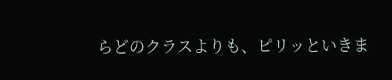らどのクラスよりも、ピリッといきま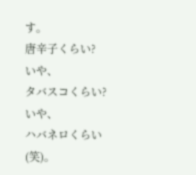す。
唐辛子くらい?
いや、
タバスコくらい?
いや、
ハバネロくらい(笑)。